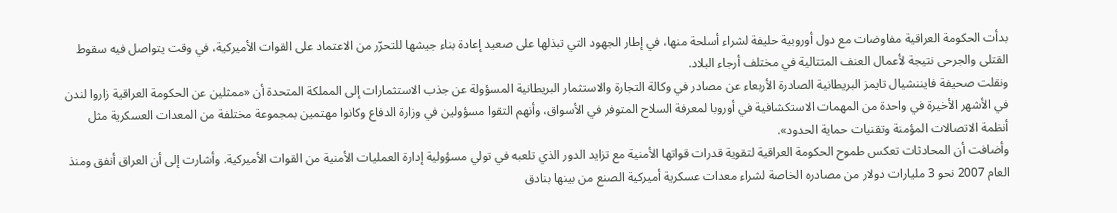بدأت الحكومة العراقية مفاوضات مع دول أوروبية حليفة لشراء أسلحة منها، في إطار الجهود التي تبذلها على صعيد إعادة بناء جيشها للتحرّر من الاعتماد على القوات الأميركية، في وقت يتواصل فيه سقوط القتلى والجرحى نتيجة لأعمال العنف المتتالية في مختلف أرجاء البلاد.
ونقلت صحيفة فايننشيال تايمز البريطانية الصادرة الأربعاء عن مصادر في وكالة التجارة والاستثمار البريطانية المسؤولة عن جذب الاستثمارات إلى المملكة المتحدة أن «ممثلين عن الحكومة العراقية زاروا لندن في الأشهر الأخيرة في واحدة من المهمات الاستكشافية في أوروبا لمعرفة السلاح المتوفر في الأسواق، وأنهم التقوا مسؤولين في وزارة الدفاع وكانوا مهتمين بمجموعة مختلفة من المعدات العسكرية مثل أنظمة الاتصالات المؤمنة وتقنيات حماية الحدود».
وأضافت أن المحادثات تعكس طموح الحكومة العراقية لتقوية قدرات قواتها الأمنية مع تزايد الدور الذي تلعبه في تولي مسؤولية إدارة العمليات الأمنية من القوات الأميركية. وأشارت إلى أن العراق أنفق ومنذ العام 2007 نحو 3 مليارات دولار من مصادره الخاصة لشراء معدات عسكرية أميركية الصنع من بينها بنادق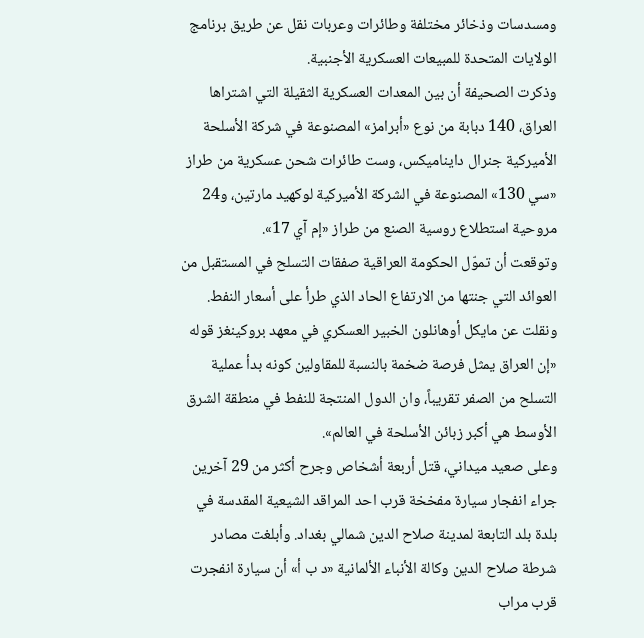ومسدسات وذخائر مختلفة وطائرات وعربات نقل عن طريق برنامج الولايات المتحدة للمبيعات العسكرية الأجنبية.
وذكرت الصحيفة أن بين المعدات العسكرية الثقيلة التي اشتراها العراق، 140 دبابة من نوع «أبرامز» المصنوعة في شركة الأسلحة الأميركية جنرال دايناميكس، وست طائرات شحن عسكرية من طراز «سي 130» المصنوعة في الشركة الأميركية لوكهيد مارتين، و24 مروحية استطلاع روسية الصنع من طراز «إم آي 17».
وتوقعت أن تموّل الحكومة العراقية صفقات التسلح في المستقبل من العوائد التي جنتها من الارتفاع الحاد الذي طرأ على أسعار النفط. ونقلت عن مايكل أوهانلون الخبير العسكري في معهد بروكينغز قوله «إن العراق يمثل فرصة ضخمة بالنسبة للمقاولين كونه بدأ عملية التسلح من الصفر تقريباً، وان الدول المنتجة للنفط في منطقة الشرق الأوسط هي أكبر زبائن الأسلحة في العالم».
وعلى صعيد ميداني، قتل أربعة أشخاص وجرح أكثر من 29 آخرين جراء انفجار سيارة مفخخة قرب احد المراقد الشيعية المقدسة في بلدة بلد التابعة لمدينة صلاح الدين شمالي بغداد. وأبلغت مصادر شرطة صلاح الدين وكالة الأنباء الألمانية «د ب أ» أن سيارة انفجرت قرب مراب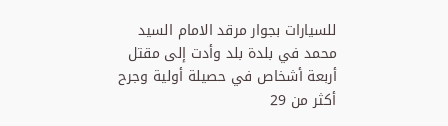للسيارات بجوار مرقد الامام السيد محمد في بلدة بلد وأدت إلى مقتل أربعة أشخاص في حصيلة أولية وجرح أكثر من 29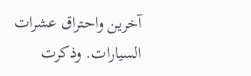آخرين واحتراق عشرات السيارات. وذكرت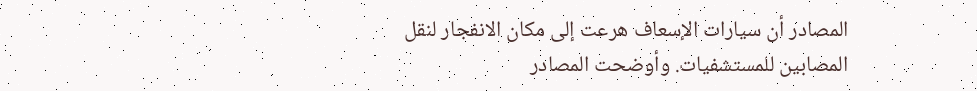المصادر أن سيارات الإسعاف هرعت إلى مكان الانفجار لنقل المصابين للمستشفيات. وأوضحت المصادر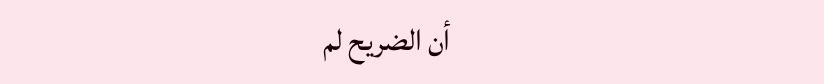أن الضريح لم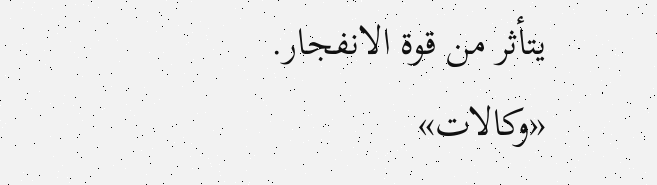يتأثر من قوة الانفجار.
«وكالات»